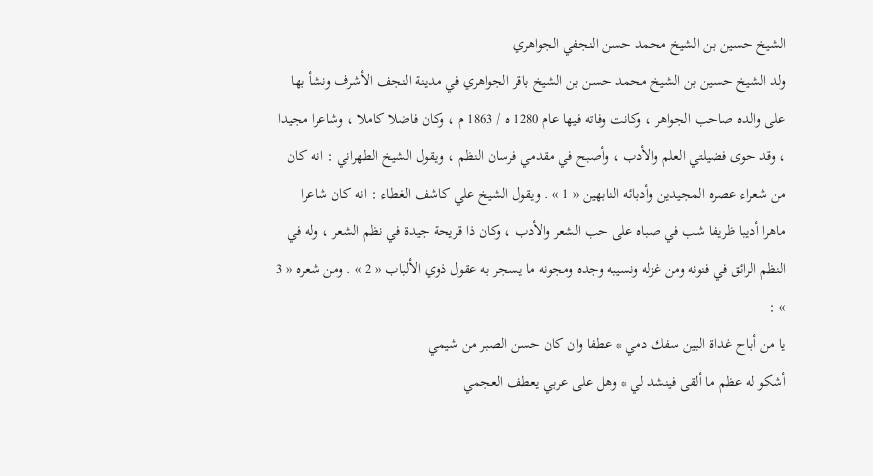الشيخ حسين بن الشيخ محمد حسن النجفي الجواهري
ولد الشيخ حسين بن الشيخ محمد حسن بن الشيخ باقر الجواهري في مدينة النجف الأشرف ونشأ بها على والده صاحب الجواهر ، وكانت وفاته فيها عام 1280 ه / 1863 م ، وكان فاضلا كاملا ، وشاعرا مجيدا ، وقد حوى فضيلتي العلم والأدب ، وأصبح في مقدمي فرسان النظم ، ويقول الشيخ الطهراني : انه كان من شعراء عصره المجيدين وأدبائه النابهين « 1 » . ويقول الشيخ علي كاشف الغطاء : انه كان شاعرا ماهرا أديبا ظريفا شب في صباه على حب الشعر والأدب ، وكان ذا قريحة جيدة في نظم الشعر ، وله في النظم الرائق في فنونه ومن غزله ونسيبه وجده ومجونه ما يسجر به عقول ذوي الألباب « 2 » . ومن شعره « 3 » :
يا من أباح غداة البين سفك دمي * عطفا وان كان حسن الصبر من شيمي
أشكو له عظم ما ألقى فينشد لي * وهل على عربي يعطف العجمي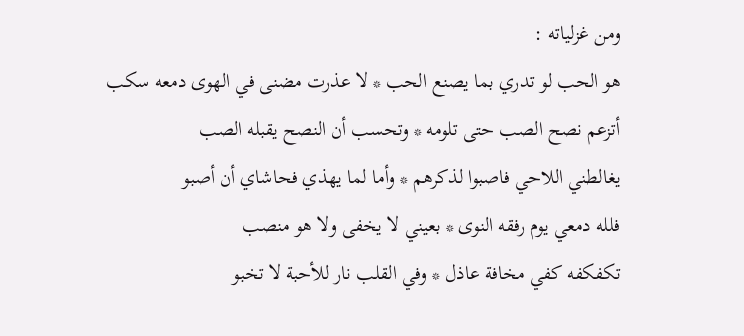ومن غزلياته :
هو الحب لو تدري بما يصنع الحب * لا عذرت مضنى في الهوى دمعه سكب
أتزعم نصح الصب حتى تلومه * وتحسب أن النصح يقبله الصب
يغالطني اللاحي فاصبوا لذكرهم * وأما لما يهذي فحاشاي أن أصبو
فلله دمعي يوم رفقه النوى * بعيني لا يخفى ولا هو منصب
تكفكفه كفي مخافة عاذل * وفي القلب نار للأحبة لا تخبو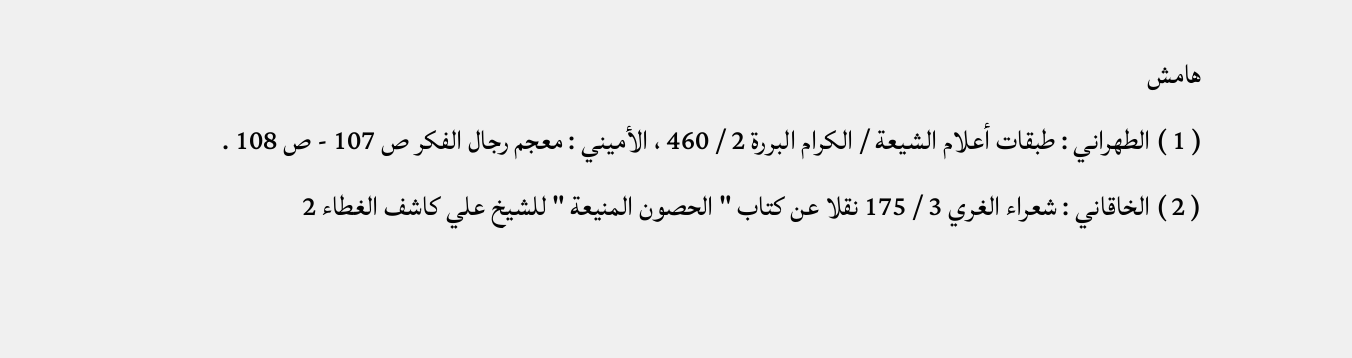هامش
( 1 ) الطهراني : طبقات أعلام الشيعة / الكرام البررة 2 / 460 ، الأميني : معجم رجال الفكر ص 107 - ص 108 .
( 2 ) الخاقاني : شعراء الغري 3 / 175 نقلا عن كتاب " الحصون المنيعة " للشيخ علي كاشف الغطاء 2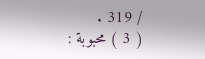/ 319 .
( 3 ) محبوبة :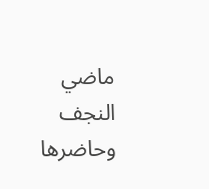ماضي النجف وحاضرها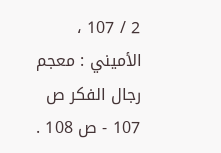2 / 107 ، الأميني : معجم رجال الفكر ص 107 - ص 108 .